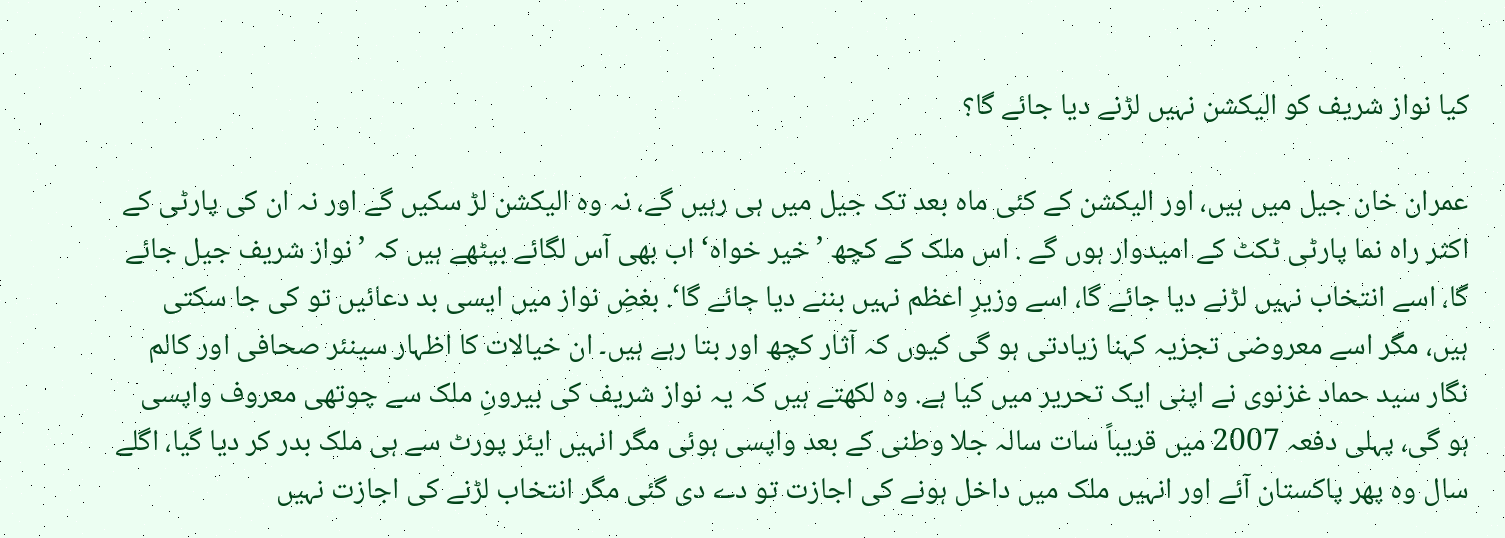کیا نواز شریف کو الیکشن نہیں لڑنے دیا جائے گا؟

عمران خان جیل میں ہیں، اور الیکشن کے کئی ماہ بعد تک جیل میں ہی رہیں گے، نہ وہ الیکشن لڑ سکیں گے اور نہ ان کی پارٹی کے اکثر راہ نما پارٹی ٹکٹ کے امیدوار ہوں گے . اس ملک کے کچھ ’خیر خواہ‘ اب بھی آس لگائے بیٹھے ہیں کہ ’نواز شریف جیل جائے گا، اسے انتخاب نہیں لڑنے دیا جائے گا، اسے وزیرِ اعظم نہیں بننے دیا جائے گا‘. بغضِ نواز میں ایسی بد دعائیں تو کی جا سکتی ہیں، مگر اسے معروضی تجزیہ کہنا زیادتی ہو گی کیوں کہ آثار کچھ اور بتا رہے ہیں۔ ان خیالات کا اظہار سینئر صحافی اور کالم نگار سید حماد غزنوی نے اپنی ایک تحریر میں کیا ہے. وہ لکھتے ہیں کہ یہ نواز شریف کی بیرونِ ملک سے چوتھی معروف واپسی ہو گی، پہلی دفعہ 2007 میں قریباً سات سالہ جلا وطنی کے بعد واپسی ہوئی مگر انہیں ایئر پورٹ سے ہی ملک بدر کر دیا گیا، اگلے سال وہ پھر پاکستان آئے اور انہیں ملک میں داخل ہونے کی اجازت تو دے دی گئی مگر انتخاب لڑنے کی اجازت نہیں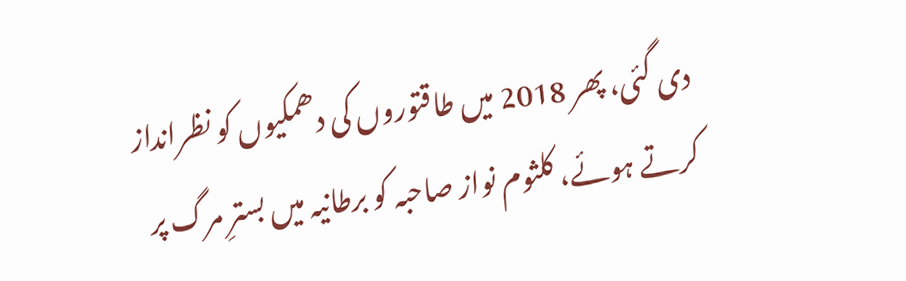دی گئی، پھر 2018 میں طاقتوروں کی دھمکیوں کو نظرانداز کرتے ہوئے، کلثوم نواز صاحبہ کو برطانیہ میں بسترِ مرگ پر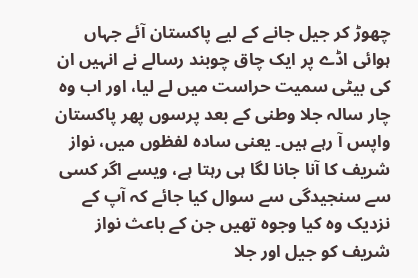چھوڑ کر جیل جانے کے لیے پاکستان آئے جہاں ہوائی اڈے پر ایک چاق چوبند رسالے نے انہیں ان کی بیٹی سمیت حراست میں لے لیا، اور اب وہ چار سالہ جلا وطنی کے بعد پرسوں پھر پاکستان واپس آ رہے ہیں۔ یعنی سادہ لفظوں میں، نواز شریف کا آنا جانا لگا ہی رہتا ہے، ویسے اگر کسی سے سنجیدگی سے سوال کیا جائے کہ آپ کے نزدیک وہ کیا وجوہ تھیں جن کے باعث نواز شریف کو جیل اور جلا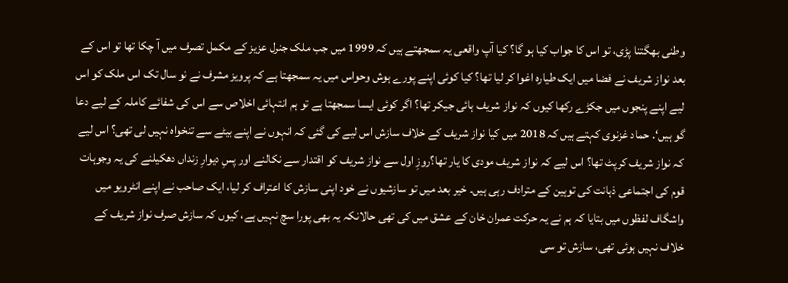وطنی بھگتنا پڑی، تو اس کا جواب کیا ہو گا؟ کیا آپ واقعی یہ سمجھتے ہیں کہ 1999 میں جب ملک جنرل عزیز کے مکمل تصرف میں آ چکا تھا تو اس کے بعد نواز شریف نے فضا میں ایک طیارہ اغوا کر لیا تھا؟ کیا کوئی اپنے پورے ہوش وحواس میں یہ سمجھتا ہے کہ پرویز مشرف نے نو سال تک اس ملک کو اس لیے اپنے پنجوں میں جکڑے رکھا کیوں کہ نواز شریف ہائی جیکر تھا؟ اگر کوئی ایسا سمجھتا ہے تو ہم انتہائی اخلاص سے اس کی شفائے کاملہ کے لیے دعا گو ہیں‘. حماد غزنوی کہتے ہیں کہ 2018 میں کیا نواز شریف کے خلاف سازش اس لیے کی گئی کہ انہوں نے اپنے بیٹے سے تنخواہ نہیں لی تھی؟ اس لیے کہ نواز شریف کرپٹ تھا؟ اس لیے کہ نواز شریف مودی کا یار تھا؟روزِ اول سے نواز شریف کو اقتدار سے نکالنے اور پسِ دیوارِ زنداں دھکیلنے کی یہ وجوہات قوم کی اجتماعی ذہانت کی توہین کے مترادف رہی ہیں۔ خیر بعد میں تو سازشیوں نے خود اپنی سازش کا اعتراف کر لیا، ایک صاحب نے اپنے انٹرویو میں واشگاف لفظوں میں بتایا کہ ہم نے یہ حرکت عمران خان کے عشق میں کی تھی حالانکہ یہ بھی پورا سچ نہیں ہے، کیوں کہ سازش صرف نواز شریف کے خلاف نہیں ہوئی تھی، سازش تو سی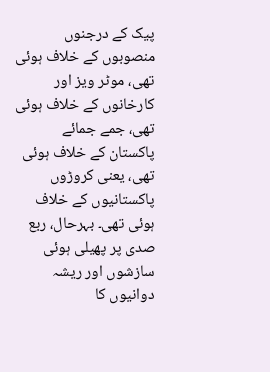پیک کے درجنوں منصوبوں کے خلاف ہوئی تھی، موٹر ویز اور کارخانوں کے خلاف ہوئی تھی، جمے جمائے پاکستان کے خلاف ہوئی تھی، یعنی کروڑوں پاکستانیوں کے خلاف ہوئی تھی۔ بہرحال، ربع صدی پر پھیلی ہوئی سازشوں اور ریشہ دوانیوں کا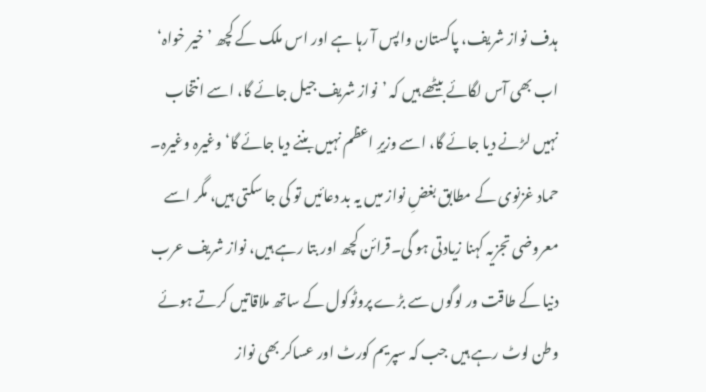ہدف نواز شریف، پاکستان واپس آ رہا ہے اور اس ملک کے کچھ ’خیر خواہ‘ اب بھی آس لگائے بیٹھے ہیں کہ ’نواز شریف جیل جائے گا، اسے انتخاب نہیں لڑنے دیا جائے گا، اسے وزیرِ اعظم نہیں بننے دیا جائے گا‘ وغیرہ وغیرہ۔ حماد غزنوی کے مطابق بغضِ نواز میں یہ بد دعائیں تو کی جا سکتی ہیں، مگر اسے معروضی تجزیہ کہنا زیادتی ہو گی۔قرائن کچھ اور بتا رہے ہیں، نواز شریف عرب دنیا کے طاقت ور لوگوں سے بڑے پروٹوکول کے ساتھ ملاقاتیں کرتے ہوئے وطن لوٹ رہے ہیں جب کہ سپریم کورٹ اور عساکر بھی نواز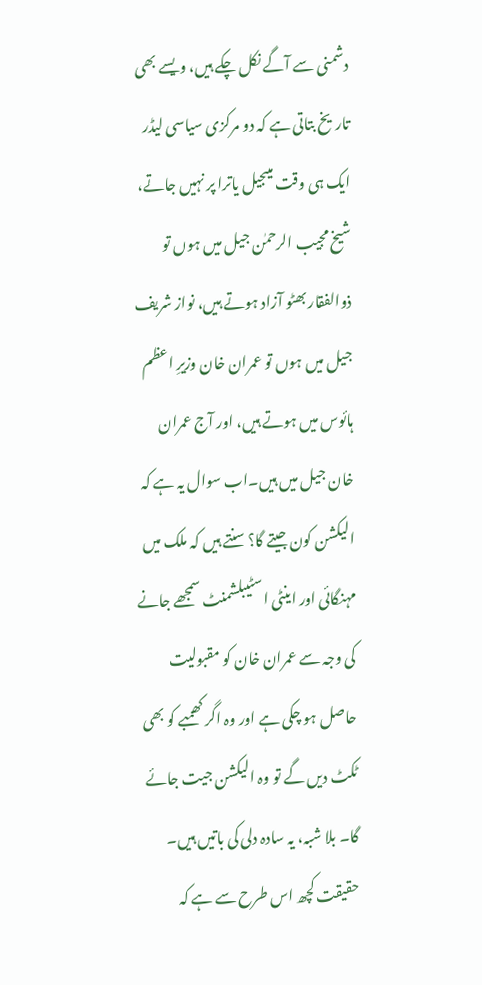دشمنی سے آگے نکل چکے ہیں، ویسے بھی تاریخ بتاتی ہے کہ دو مرکزی سیاسی لیڈر ایک ہی وقت میںجیل یاترا پر نہیں جاتے، شیخ مجیب الرحمٰن جیل میں ہوں تو ذوالفقار بھٹو آزاد ہوتے ہیں، نواز شریف جیل میں ہوں تو عمران خان وزیرِ اعظم ہائوس میں ہوتے ہیں، اور آج عمران خان جیل میں ہیں۔اب سوال یہ ہے کہ الیکشن کون جیتے گا؟ سنتے ہیں کہ ملک میں مہنگائی اور اینٹی اسٹیبلشمنٹ سمجھے جانے کی وجہ سے عمران خان کو مقبولیت حاصل ہو چکی ہے اور وہ اگر کھمبے کو بھی ٹکٹ دیں گے تو وہ الیکشن جیت جائے گا۔ بلا شبہ، یہ سادہ دلی کی باتیں ہیں۔ حقیقت کچھ اس طرح سے ہے کہ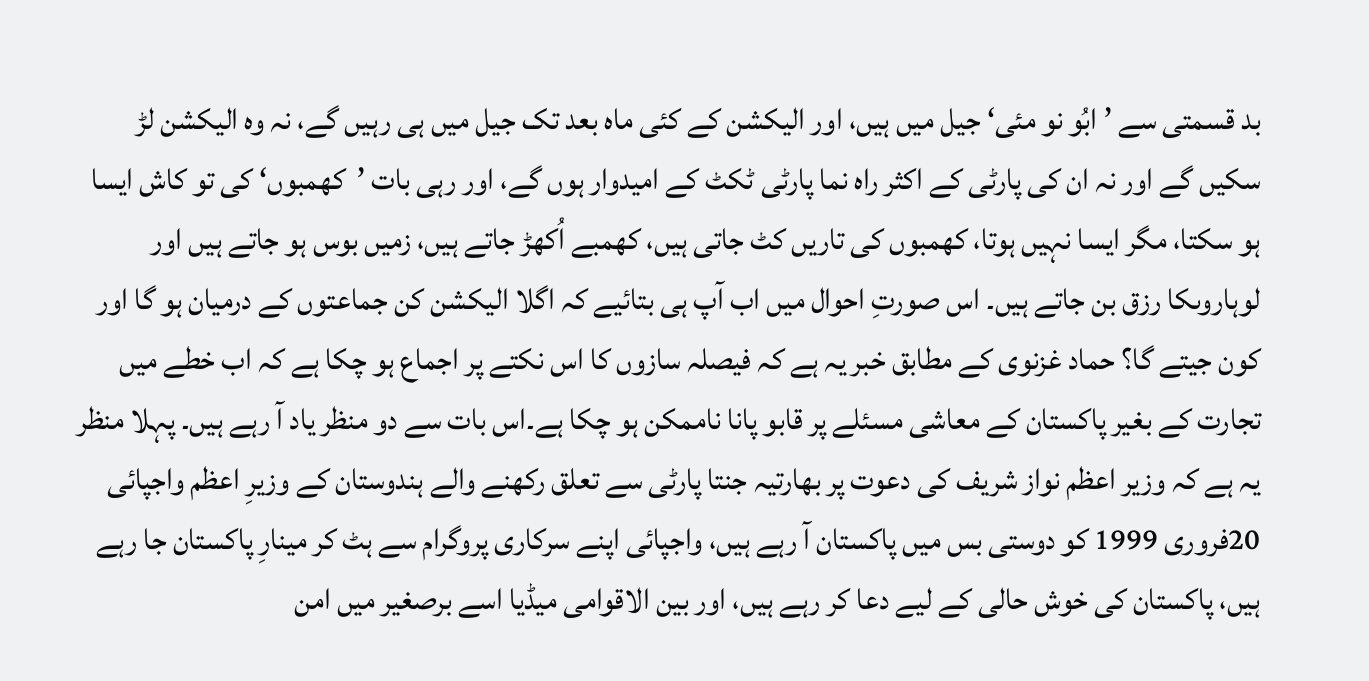بد قسمتی سے ’ابُو نو مئی‘ جیل میں ہیں، اور الیکشن کے کئی ماہ بعد تک جیل میں ہی رہیں گے، نہ وہ الیکشن لڑ سکیں گے اور نہ ان کی پارٹی کے اکثر راہ نما پارٹی ٹکٹ کے امیدوار ہوں گے، اور رہی بات ’کھمبوں‘ کی تو کاش ایسا ہو سکتا، مگر ایسا نہیں ہوتا، کھمبوں کی تاریں کٹ جاتی ہیں، کھمبے اُکھڑ جاتے ہیں، زمیں بوس ہو جاتے ہیں اور لوہاروںکا رزق بن جاتے ہیں۔ اس صورتِ احوال میں اب آپ ہی بتائیے کہ اگلا الیکشن کن جماعتوں کے درمیان ہو گا اور کون جیتے گا؟ حماد غزنوی کے مطابق خبر یہ ہے کہ فیصلہ سازوں کا اس نکتے پر اجماع ہو چکا ہے کہ اب خطے میں تجارت کے بغیر پاکستان کے معاشی مسئلے پر قابو پانا ناممکن ہو چکا ہے۔اس بات سے دو منظر یاد آ رہے ہیں۔ پہلا منظر یہ ہے کہ وزیر اعظم نواز شریف کی دعوت پر بھارتیہ جنتا پارٹی سے تعلق رکھنے والے ہندوستان کے وزیرِ اعظم واجپائی 20فروری 1999 کو دوستی بس میں پاکستان آ رہے ہیں، واجپائی اپنے سرکاری پروگرام سے ہٹ کر مینارِ پاکستان جا رہے ہیں، پاکستان کی خوش حالی کے لیے دعا کر رہے ہیں، اور بین الاقوامی میڈیا اسے برصغیر میں امن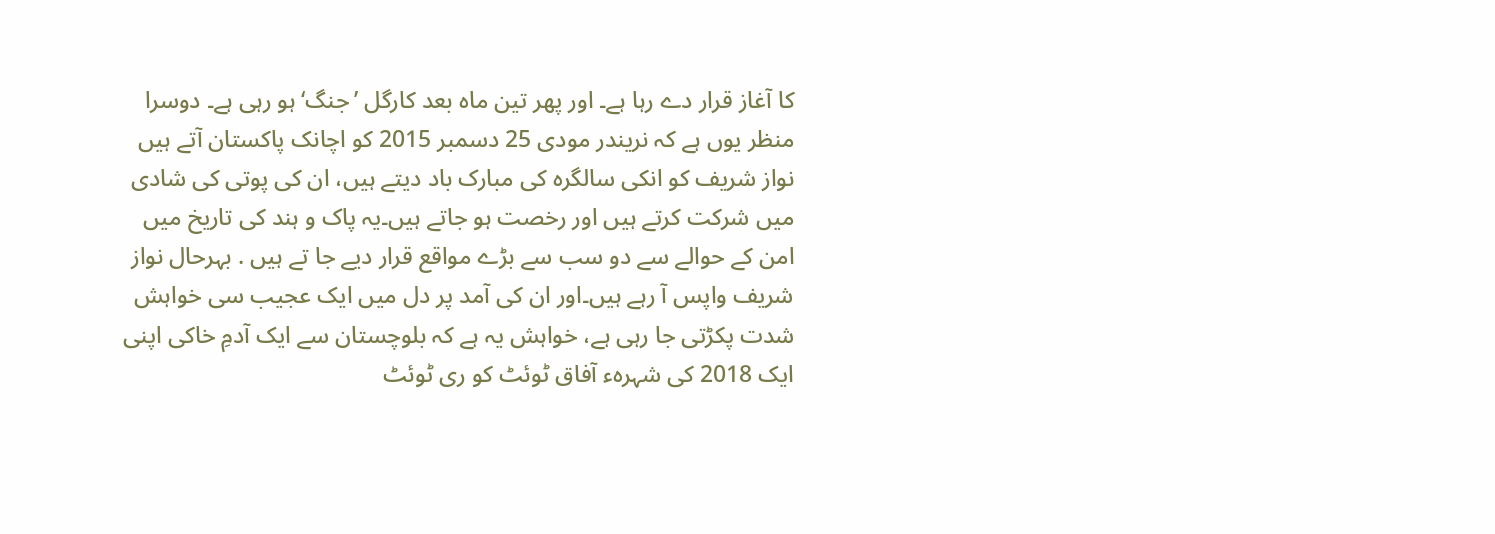کا آغاز قرار دے رہا ہے۔ اور پھر تین ماہ بعد کارگل ’جنگ‘ ہو رہی ہے۔ دوسرا منظر یوں ہے کہ نریندر مودی 25 دسمبر 2015 کو اچانک پاکستان آتے ہیں نواز شریف کو انکی سالگرہ کی مبارک باد دیتے ہیں، ان کی پوتی کی شادی میں شرکت کرتے ہیں اور رخصت ہو جاتے ہیں۔یہ پاک و ہند کی تاریخ میں امن کے حوالے سے دو سب سے بڑے مواقع قرار دیے جا تے ہیں . بہرحال نواز شریف واپس آ رہے ہیں۔اور ان کی آمد پر دل میں ایک عجیب سی خواہش شدت پکڑتی جا رہی ہے، خواہش یہ ہے کہ بلوچستان سے ایک آدمِ خاکی اپنی ایک 2018 کی شہرہء آفاق ٹوئٹ کو ری ٹوئٹ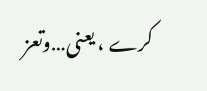کرے ، یعنی…وتعز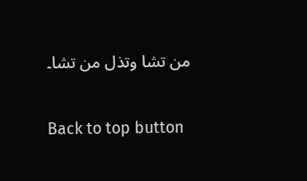من تشا وتذل من تشا۔

Back to top button